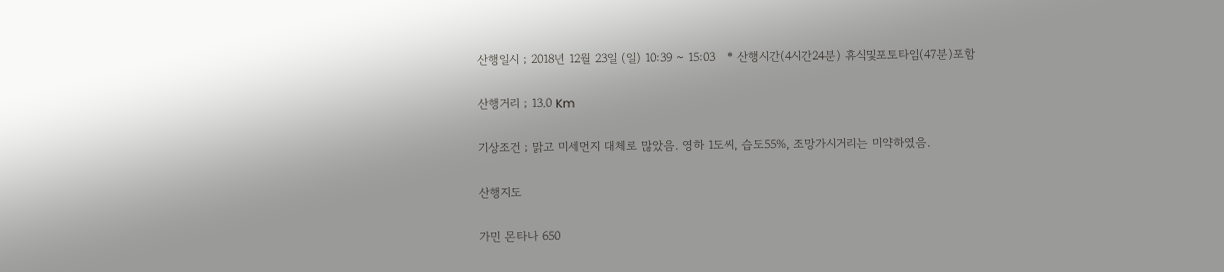산행일시 ; 2018년 12월 23일 (일) 10:39 ~ 15:03   * 산행시간(4시간24분) 휴식및포토타임(47분)포함

산행거리 ; 13.0 Km

기상조건 ; 맑고 미세먼지 대체로 많았음. 영하 1도씨, 습도55%, 조망가시거리는 미약하였음.

산행지도

가민 몬타나 650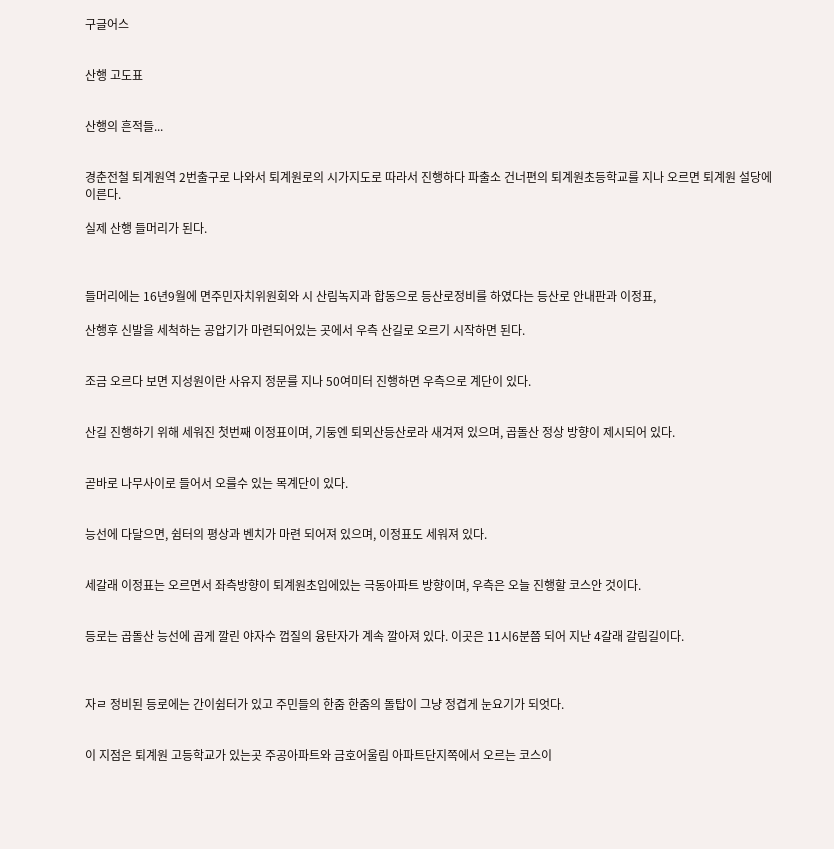구글어스


산행 고도표


산행의 흔적들...


경춘전철 퇴계원역 2번출구로 나와서 퇴계원로의 시가지도로 따라서 진행하다 파출소 건너편의 퇴계원초등학교를 지나 오르면 퇴계원 설당에 이른다.

실제 산행 들머리가 된다.



들머리에는 16년9월에 면주민자치위원회와 시 산림녹지과 합동으로 등산로정비를 하였다는 등산로 안내판과 이정표,

산행후 신발을 세척하는 공압기가 마련되어있는 곳에서 우측 산길로 오르기 시작하면 된다.


조금 오르다 보면 지성원이란 사유지 정문를 지나 50여미터 진행하면 우측으로 계단이 있다.


산길 진행하기 위해 세워진 첫번째 이정표이며, 기둥엔 퇴뫼산등산로라 새겨져 있으며, 곱돌산 정상 방향이 제시되어 있다.


곧바로 나무사이로 들어서 오를수 있는 목계단이 있다.


능선에 다달으면, 쉼터의 평상과 벤치가 마련 되어져 있으며, 이정표도 세워져 있다.


세갈래 이정표는 오르면서 좌측방향이 퇴계원초입에있는 극동아파트 방향이며, 우측은 오늘 진행할 코스안 것이다.


등로는 곱돌산 능선에 곱게 깔린 야자수 껍질의 융탄자가 계속 깔아져 있다. 이곳은 11시6분쯤 되어 지난 4갈래 갈림길이다.



자ㄹ 정비된 등로에는 간이쉼터가 있고 주민들의 한줌 한줌의 돌탑이 그냥 정겹게 눈요기가 되엇다.


이 지점은 퇴계원 고등학교가 있는곳 주공아파트와 금호어울림 아파트단지쪽에서 오르는 코스이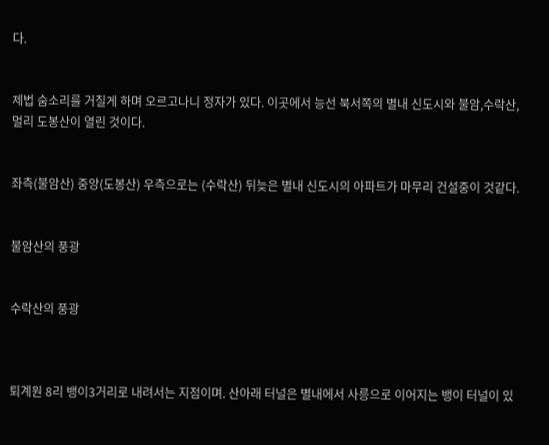다.


제법 숨소리를 거칠게 하며 오르고나니 정자가 있다. 이곳에서 능선 북서쪽의 별내 신도시와 불암,수락산, 멀리 도봉산이 열린 것이다.


좌측(불암산) 중앙(도봉산) 우측으로는 (수락산) 뒤늦은 별내 신도시의 아파트가 마무리 건설중이 것같다.


불암산의 풍광


수락산의 풍광



퇴계원 8리 뱅이3거리로 내려서는 지점이며. 산아래 터널은 별내에서 사릉으로 이어지는 뱅이 터널이 있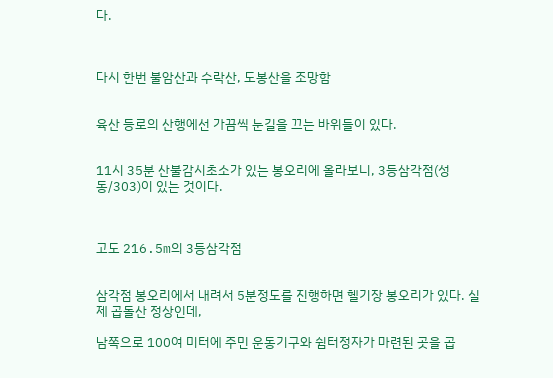다.



다시 한번 불암산과 수락산, 도봉산을 조망함


육산 등로의 산행에선 가끔씩 눈길을 끄는 바위들이 있다.


11시 35분 산불감시초소가 있는 봉오리에 올라보니, 3등삼각점(성동/303)이 있는 것이다.



고도 216.5m의 3등삼각점


삼각점 봉오리에서 내려서 5분정도를 진행하면 헬기장 봉오리가 있다. 실제 곱돌산 정상인데,

남쪽으로 100여 미터에 주민 운동기구와 쉼터정자가 마련된 곳을 곱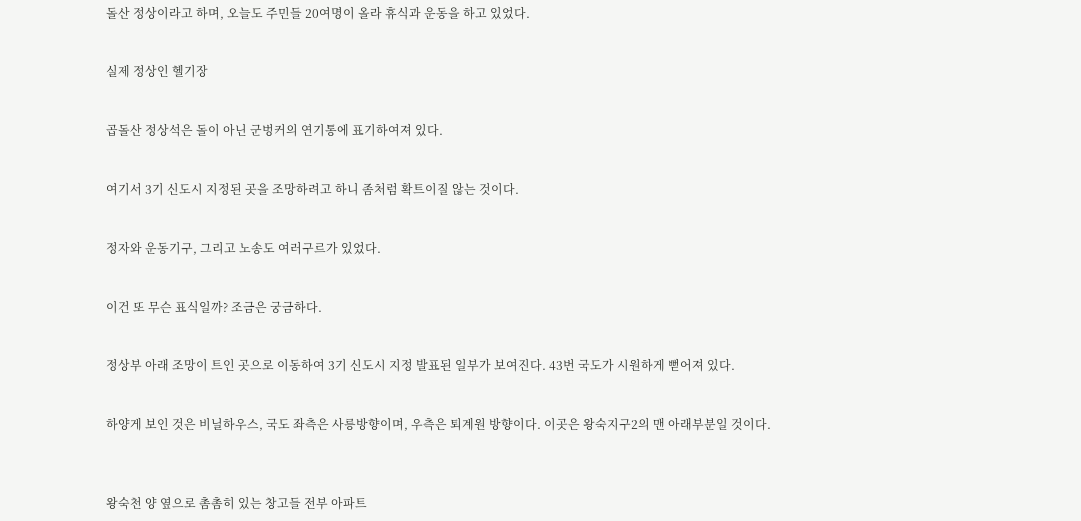돌산 정상이라고 하며, 오늘도 주민들 20여명이 올라 휴식과 운동을 하고 있었다.


실제 정상인 헬기장


곱돌산 정상석은 돌이 아닌 군벙커의 연기통에 표기하여져 있다.


여기서 3기 신도시 지정된 곳을 조망하려고 하니 좀처럼 확트이질 않는 것이다.


정자와 운동기구, 그리고 노송도 여러구르가 있었다.


이건 또 무슨 표식일까? 조금은 궁금하다.


정상부 아래 조망이 트인 곳으로 이동하여 3기 신도시 지정 발표된 일부가 보여진다. 43번 국도가 시원하게 뻗어져 있다.


하양게 보인 것은 비닐하우스, 국도 좌측은 사릉방향이며, 우측은 퇴계원 방향이다. 이곳은 왕숙지구2의 맨 아래부분일 것이다.



왕숙천 양 옆으로 촘촘히 있는 창고들 전부 아파트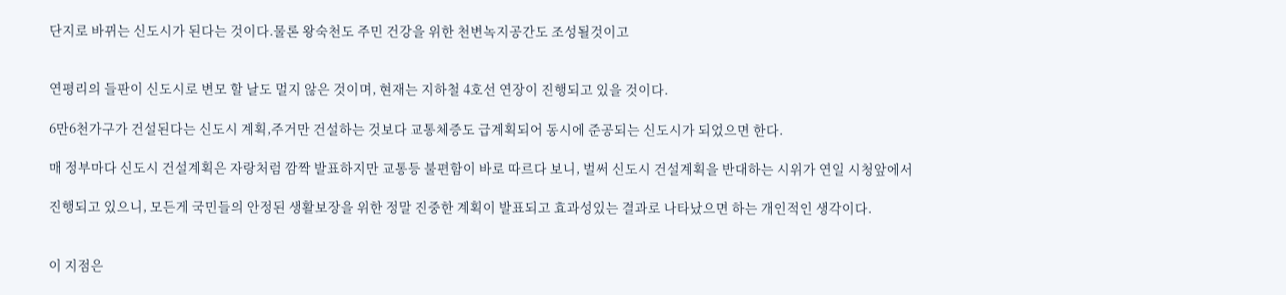단지로 바뀌는 신도시가 된다는 것이다.물론 왕숙천도 주민 건강을 위한 천변녹지공간도 조성될것이고


연평리의 들판이 신도시로 변모 할 날도 멀지 않은 것이며, 현재는 지하철 4호선 연장이 진행되고 있을 것이다.

6만6천가구가 건설된다는 신도시 계획,주거만 건설하는 것보다 교통체증도 급계획되어 동시에 준공되는 신도시가 되었으면 한다.

매 정부마다 신도시 건설계획은 자랑처럼 깜짝 발표하지만 교통등 불편함이 바로 따르다 보니, 벌써 신도시 건설계획을 반대하는 시위가 연일 시청앞에서

진행되고 있으니, 모든게 국민들의 안정된 생활보장을 위한 정말 진중한 계획이 발표되고 효과성있는 결과로 나타났으면 하는 개인적인 생각이다.


이 지점은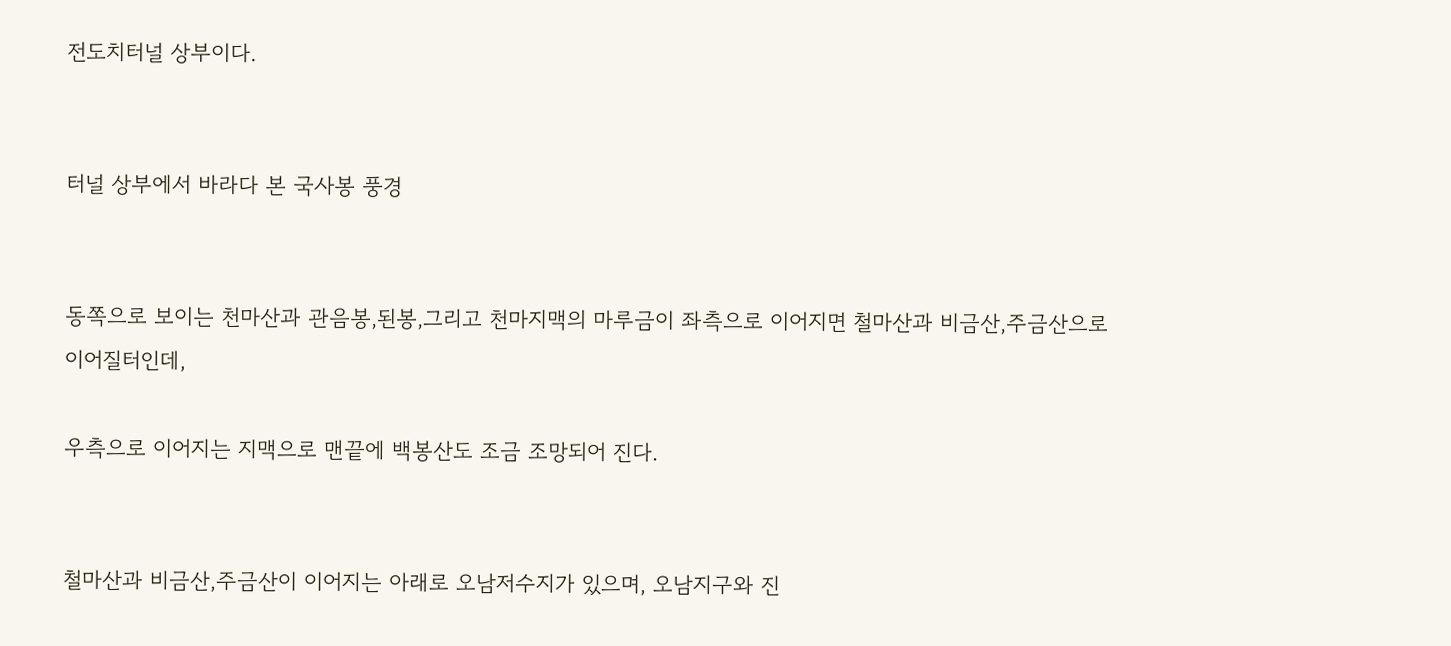전도치터널 상부이다.


터널 상부에서 바라다 본 국사봉 풍경


동쪽으로 보이는 천마산과 관음봉,된봉,그리고 천마지맥의 마루금이 좌측으로 이어지면 철마산과 비금산,주금산으로 이어질터인데,

우측으로 이어지는 지맥으로 맨끝에 백봉산도 조금 조망되어 진다.


철마산과 비금산,주금산이 이어지는 아래로 오남저수지가 있으며, 오남지구와 진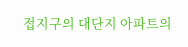접지구의 대단지 아파트의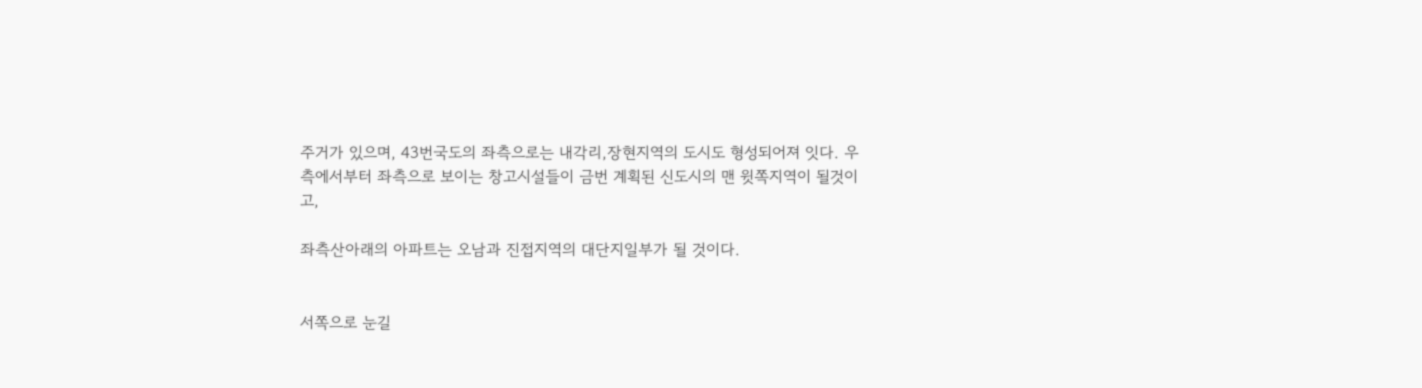주거가 있으며, 43번국도의 좌측으로는 내각리,장현지역의 도시도 형성되어져 잇다. 우측에서부터 좌측으로 보이는 창고시설들이 금번 계획된 신도시의 맨 윗쪽지역이 될것이고,

좌측산아래의 아파트는 오남과 진접지역의 대단지일부가 될 것이다.


서쪽으로 눈길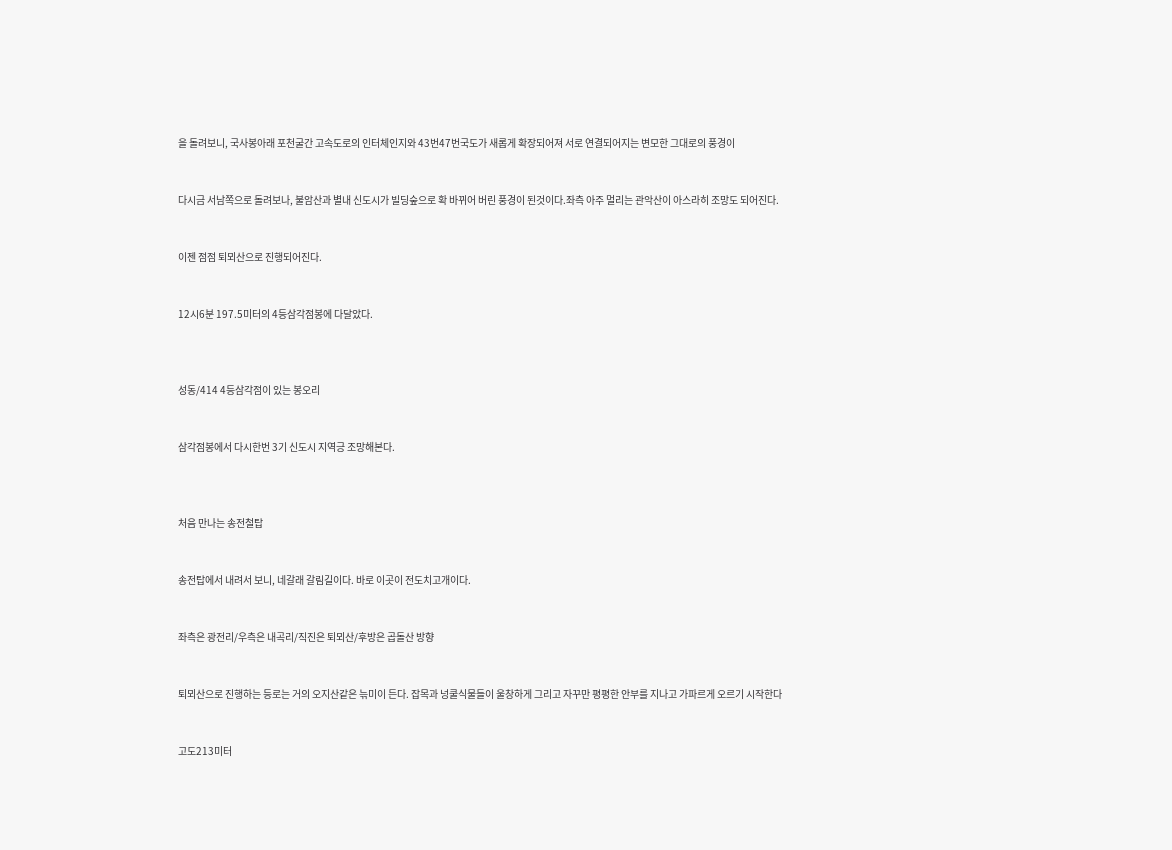을 돌려보니, 국사봉아래 포천굴간 고속도로의 인터체인지와 43번47번국도가 새롭게 확장되어져 서로 연결되어지는 변모한 그대로의 풍경이


다시금 서남쪽으로 돌려보나, 불암산과 별내 신도시가 빌딩숲으로 확 바뀌어 버린 풍경이 된것이다.좌측 아주 멀리는 관악산이 아스라히 조망도 되어진다.


이젠 점점 퇴뫼산으로 진행되어진다.


12시6분 197.5미터의 4등삼각점봉에 다달았다.



성동/414 4등삼각점이 있는 봉오리


삼각점봉에서 다시한번 3기 신도시 지역긍 조망해본다.



처음 만나는 송전철탑


송전탑에서 내려서 보니, 네갈래 갈림길이다. 바로 이곳이 전도치고개이다.


좌측은 광전리/우측은 내곡리/직진은 퇴뫼산/후방은 곱돌산 방향


퇴뫼산으로 진행하는 등로는 거의 오지산같은 늒미이 든다. 잡목과 넝쿨식물들이 울창하게 그리고 자꾸만 평평한 안부를 지나고 가파르게 오르기 시작한다


고도213미터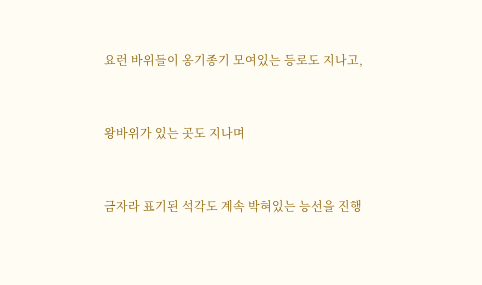요런 바위들이 옹기종기 모여있는 등로도 지나고,


왕바위가 있는 곳도 지나며


금자라 표기된 석각도 계속 박혀있는 능선을 진행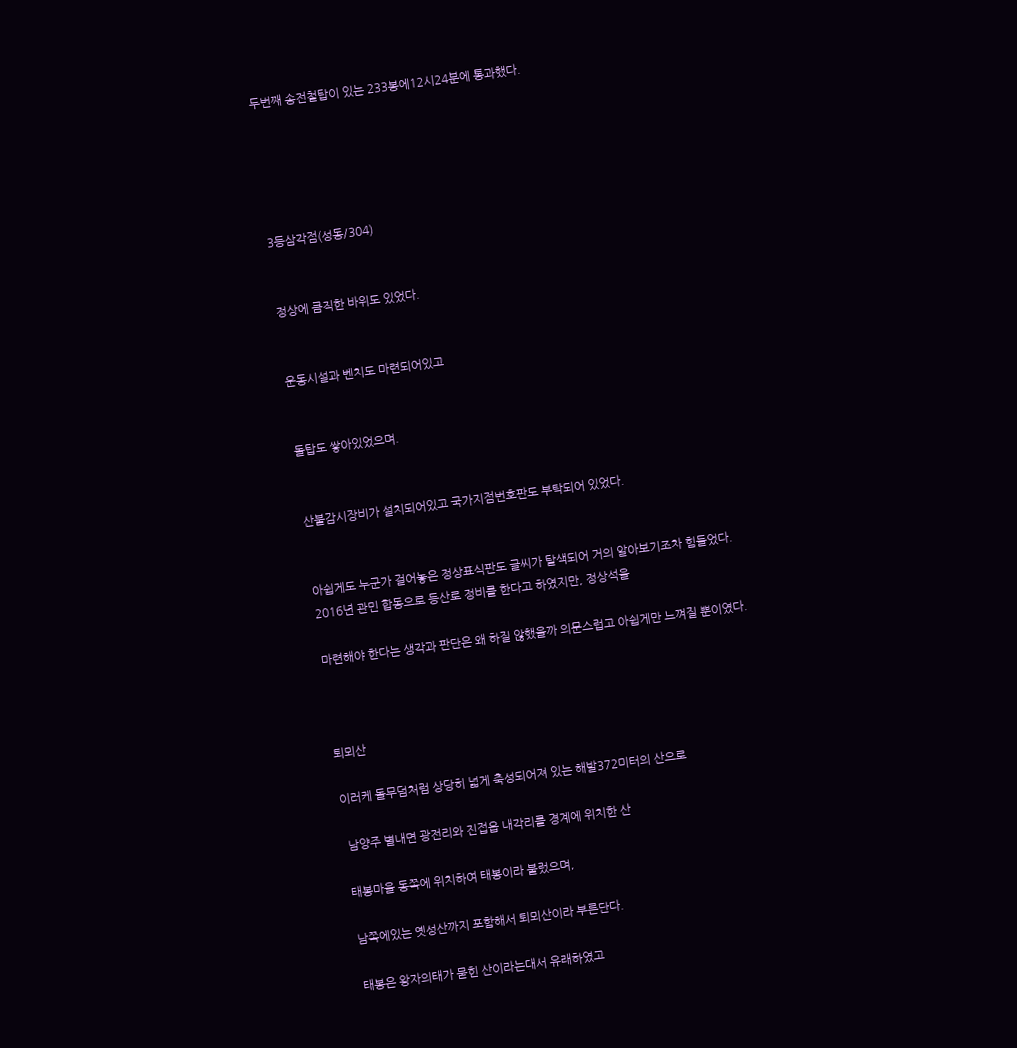두번째 송전철탑이 있는 233봉에12시24분에 통과했다.





3등삼각점(성동/304)


정상에 큼직한 바위도 있었다.


운동시설과 벤치도 마련되어있고


돌탑도 쌓아있었으며.


산불감시장비가 설치되어있고 국가지점번호판도 부탁되어 있었다.


아쉽게도 누군가 걸어놓은 정상표식판도 글씨가 탈색되어 거의 알아보기조차 힘들었다. 2016년 관민 합동으로 등산로 정비를 한다고 하였지만, 정상석을

마련해야 한다는 생각과 판단은 왜 하질 않했을까 의문스럽고 아쉽게만 느껴질 뿐이였다.



퇴뫼산

이러케 돌무덤처럼 상당히 넓게 축성되어져 있는 해발372미터의 산으로

 남양주 별내면 광전리와 진접읍 내각리를 경계에 위치한 산

태봉마을 동쪽에 위치하여 태봉이라 불렀으며,

남쪽에있는 옛성산까지 포함해서 퇴뫼산이라 부른단다.

태봉은 왕자의태가 묻힌 산이라는대서 유래하였고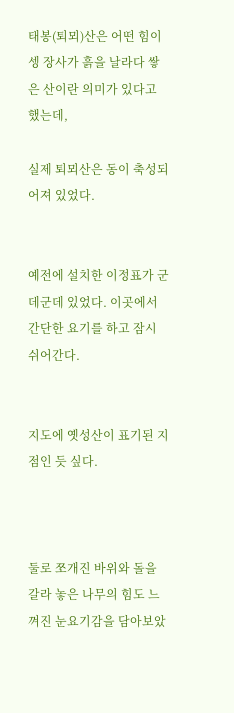태봉(퇴뫼)산은 어떤 힘이 셍 장사가 흙을 날라다 쌓은 산이란 의미가 있다고 했는데,

실제 퇴뫼산은 동이 축성되어져 있었다.


예전에 설치한 이정표가 군데군데 있었다. 이곳에서 간단한 요기를 하고 잠시 쉬어간다.


지도에 옛성산이 표기된 지점인 듯 싶다.



둘로 쪼개진 바위와 돌을 갈라 놓은 나무의 힘도 느껴진 눈요기감을 담아보았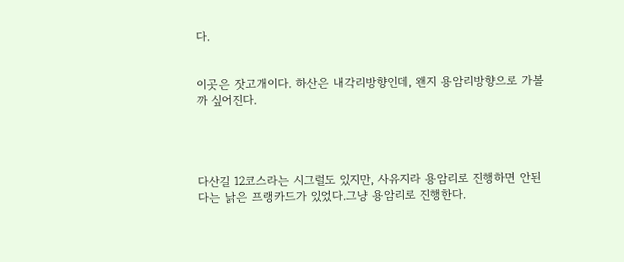다.


이곳은 잣고개이다. 하산은 내각리방향인데, 왠지 용암리방향으로 가볼까 싶어진다.




다산길 12코스라는 시그럴도 있지만, 사유지라 용암리로 진행하면 안된다는 낡은 프랭카드가 있었다.그냥 용암리로 진행한다.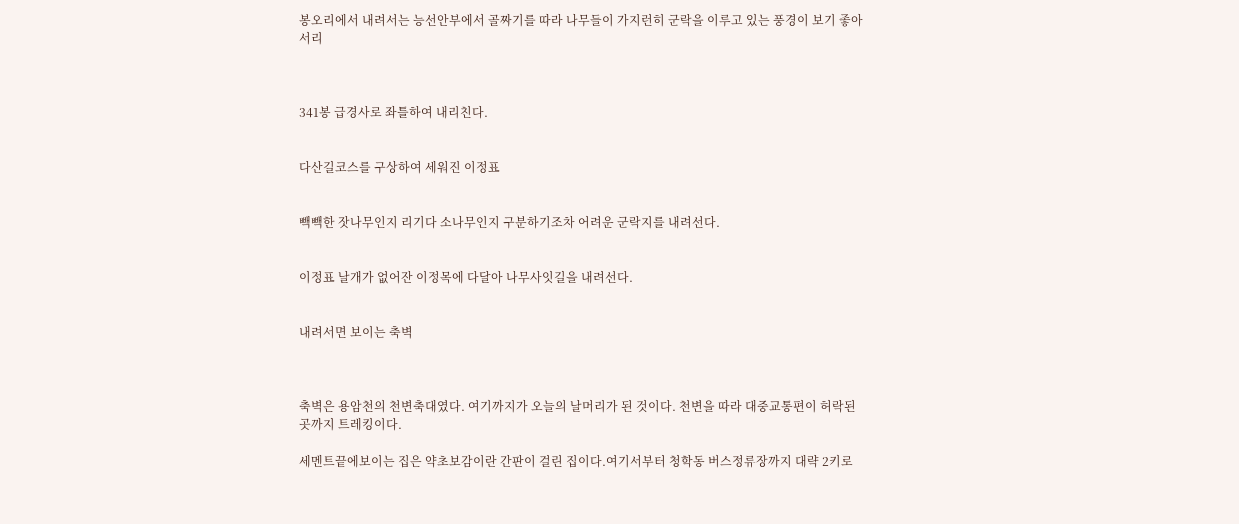봉오리에서 내려서는 능선안부에서 골짜기를 따라 나무들이 가지런히 군락을 이루고 있는 풍경이 보기 좋아서리



341봉 급경사로 좌틀하여 내리친다.


다산길코스를 구상하여 세워진 이정표


빽빽한 잣나무인지 리기다 소나무인지 구분하기조차 어려운 군락지를 내려선다.


이정표 날개가 없어잔 이정목에 다달아 나무사잇길을 내려선다.


내려서면 보이는 축벽



축벽은 용암천의 천변축대였다. 여기까지가 오늘의 날머리가 된 것이다. 천변을 따라 대중교통편이 허락된 곳까지 트레킹이다.

세멘트끝에보이는 집은 약초보감이란 간판이 걸린 집이다.여기서부터 청학동 버스정류장까지 대략 2키로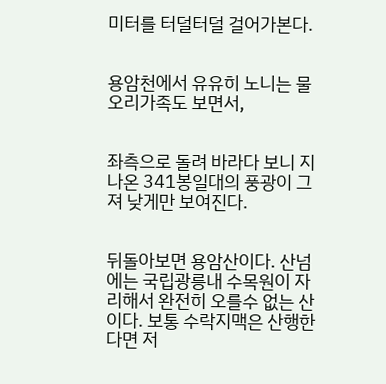미터를 터덜터덜 걸어가본다.


용암천에서 유유히 노니는 물오리가족도 보면서,


좌측으로 돌려 바라다 보니 지나온 341봉일대의 풍광이 그져 낮게만 보여진다.


뒤돌아보면 용암산이다. 산넘에는 국립광릉내 수목원이 자리해서 완전히 오를수 없는 산이다. 보통 수락지맥은 산행한다면 저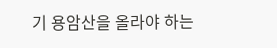기 용암산을 올라야 하는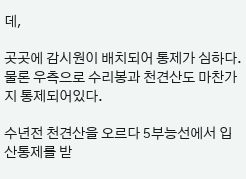데,

곳곳에 감시원이 배치되어 통제가 심하다. 물론 우측으로 수리봉과 천견산도 마찬가지 통제되어있다.

수년전 천견산을 오르다 5부능선에서 입산통제를 받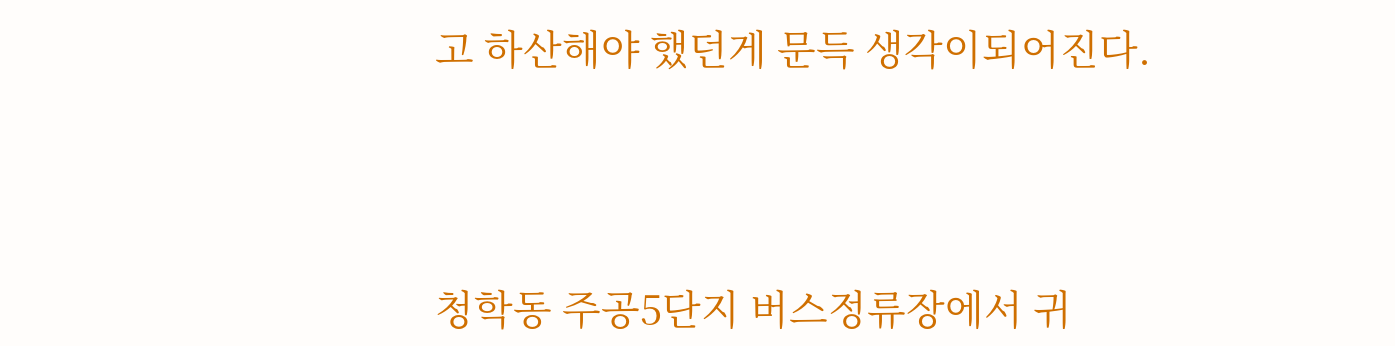고 하산해야 했던게 문득 생각이되어진다.



청학동 주공5단지 버스정류장에서 귀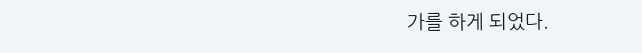가를 하게 되었다.